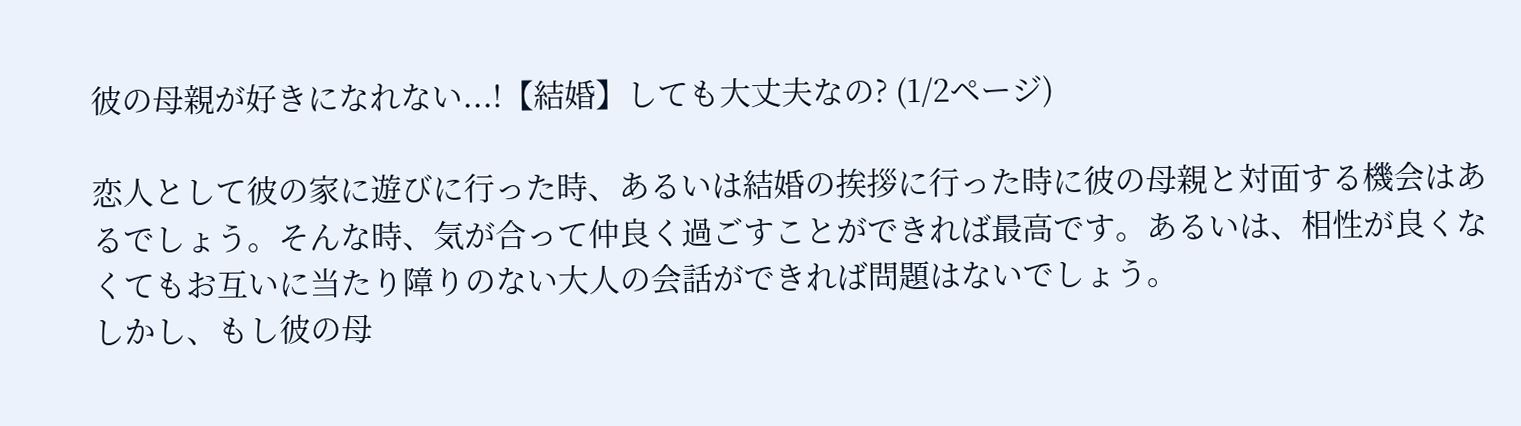彼の母親が好きになれない...!【結婚】しても大丈夫なの? (1/2ページ)

恋人として彼の家に遊びに行った時、あるいは結婚の挨拶に行った時に彼の母親と対面する機会はあるでしょう。そんな時、気が合って仲良く過ごすことができれば最高です。あるいは、相性が良くなくてもお互いに当たり障りのない大人の会話ができれば問題はないでしょう。
しかし、もし彼の母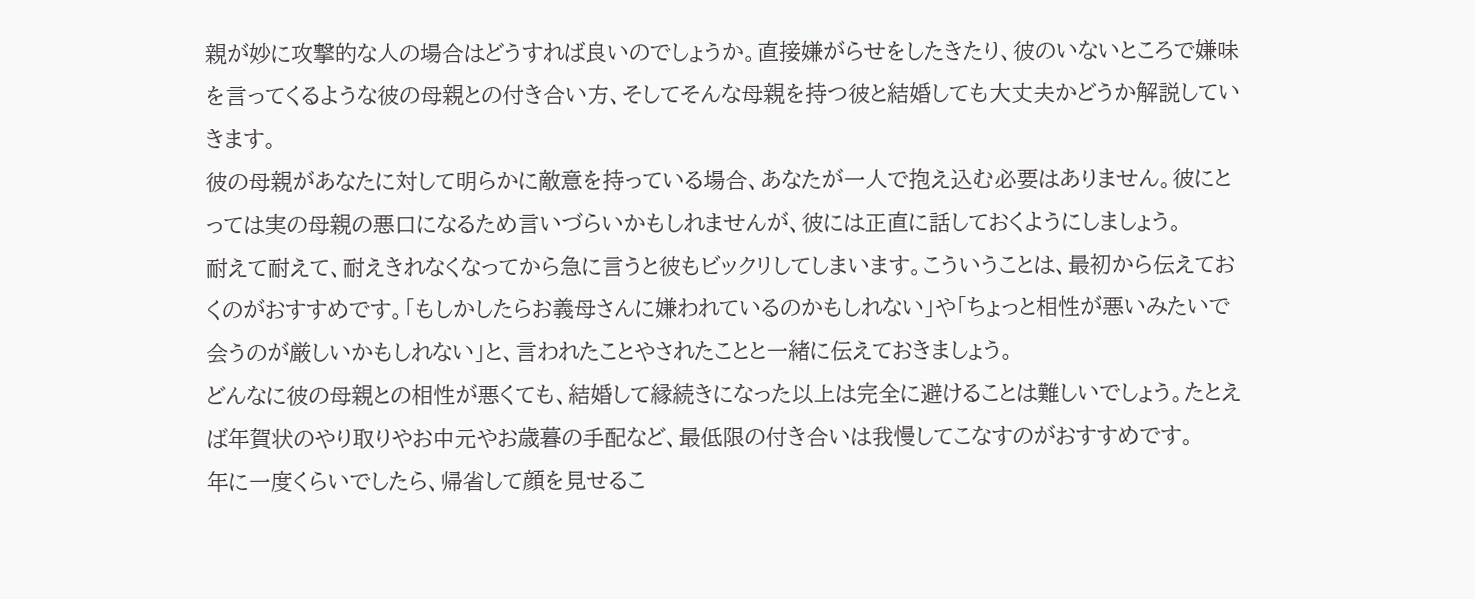親が妙に攻撃的な人の場合はどうすれば良いのでしょうか。直接嫌がらせをしたきたり、彼のいないところで嫌味を言ってくるような彼の母親との付き合い方、そしてそんな母親を持つ彼と結婚しても大丈夫かどうか解説していきます。
彼の母親があなたに対して明らかに敵意を持っている場合、あなたが一人で抱え込む必要はありません。彼にとっては実の母親の悪口になるため言いづらいかもしれませんが、彼には正直に話しておくようにしましょう。
耐えて耐えて、耐えきれなくなってから急に言うと彼もビックリしてしまいます。こういうことは、最初から伝えておくのがおすすめです。「もしかしたらお義母さんに嫌われているのかもしれない」や「ちょっと相性が悪いみたいで会うのが厳しいかもしれない」と、言われたことやされたことと一緒に伝えておきましょう。
どんなに彼の母親との相性が悪くても、結婚して縁続きになった以上は完全に避けることは難しいでしょう。たとえば年賀状のやり取りやお中元やお歳暮の手配など、最低限の付き合いは我慢してこなすのがおすすめです。
年に一度くらいでしたら、帰省して顔を見せるこ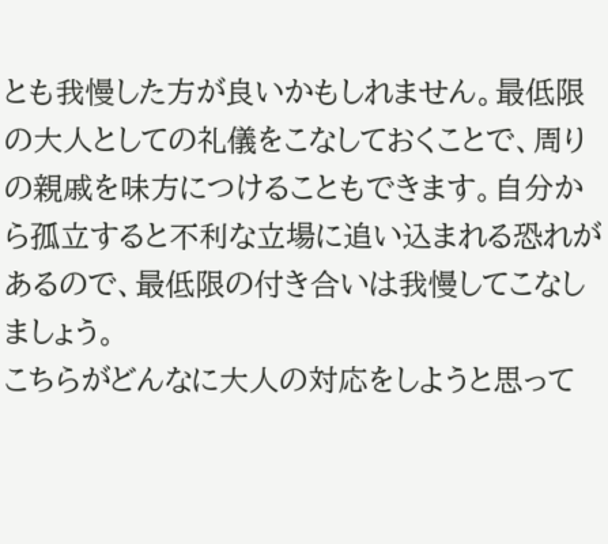とも我慢した方が良いかもしれません。最低限の大人としての礼儀をこなしておくことで、周りの親戚を味方につけることもできます。自分から孤立すると不利な立場に追い込まれる恐れがあるので、最低限の付き合いは我慢してこなしましょう。
こちらがどんなに大人の対応をしようと思って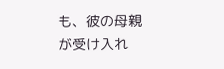も、彼の母親が受け入れ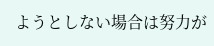ようとしない場合は努力が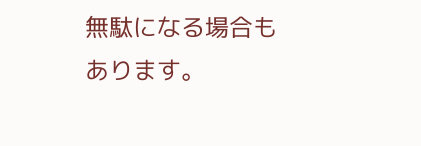無駄になる場合もあります。